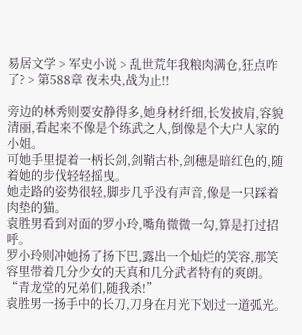易居文学 > 军史小说 > 乱世荒年我粮肉满仓,狂点咋了? > 第588章 夜未央,战为止!!

旁边的林秀则要安静得多,她身材纤细,长发披肩,容貌清丽,看起来不像是个练武之人,倒像是个大户人家的小姐。
可她手里提着一柄长剑,剑鞘古朴,剑穗是暗红色的,随着她的步伐轻轻摇曳。
她走路的姿势很轻,脚步几乎没有声音,像是一只踩着肉垫的猫。
袁胜男看到对面的罗小玲,嘴角微微一勾,算是打过招呼。
罗小玲则冲她扬了扬下巴,露出一个灿烂的笑容,那笑容里带着几分少女的天真和几分武者特有的爽朗。
“青龙堂的兄弟们,随我杀!”
袁胜男一扬手中的长刀,刀身在月光下划过一道弧光。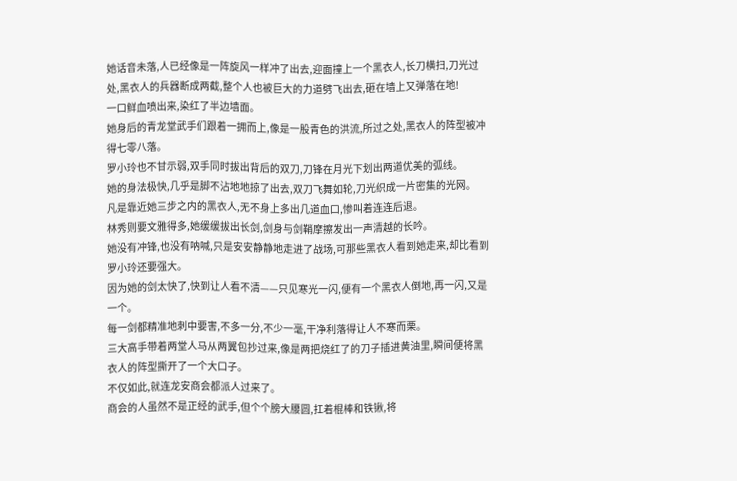她话音未落,人已经像是一阵旋风一样冲了出去,迎面撞上一个黑衣人,长刀横扫,刀光过处,黑衣人的兵器断成两截,整个人也被巨大的力道劈飞出去,砸在墙上又弹落在地!
一口鲜血喷出来,染红了半边墙面。
她身后的青龙堂武手们跟着一拥而上,像是一股青色的洪流,所过之处,黑衣人的阵型被冲得七零八落。
罗小玲也不甘示弱,双手同时拔出背后的双刀,刀锋在月光下划出两道优美的弧线。
她的身法极快,几乎是脚不沾地地掠了出去,双刀飞舞如轮,刀光织成一片密集的光网。
凡是靠近她三步之内的黑衣人,无不身上多出几道血口,惨叫着连连后退。
林秀则要文雅得多,她缓缓拔出长剑,剑身与剑鞘摩擦发出一声清越的长吟。
她没有冲锋,也没有呐喊,只是安安静静地走进了战场,可那些黑衣人看到她走来,却比看到罗小玲还要强大。
因为她的剑太快了,快到让人看不清——只见寒光一闪,便有一个黑衣人倒地,再一闪,又是一个。
每一剑都精准地刺中要害,不多一分,不少一毫,干净利落得让人不寒而栗。
三大高手带着两堂人马从两翼包抄过来,像是两把烧红了的刀子插进黄油里,瞬间便将黑衣人的阵型撕开了一个大口子。
不仅如此,就连龙安商会都派人过来了。
商会的人虽然不是正经的武手,但个个膀大腰圆,扛着棍棒和铁锹,将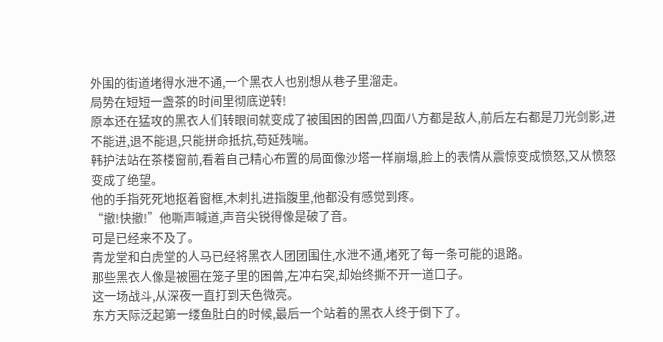外围的街道堵得水泄不通,一个黑衣人也别想从巷子里溜走。
局势在短短一盏茶的时间里彻底逆转!
原本还在猛攻的黑衣人们转眼间就变成了被围困的困兽,四面八方都是敌人,前后左右都是刀光剑影,进不能进,退不能退,只能拼命抵抗,苟延残喘。
韩护法站在茶楼窗前,看着自己精心布置的局面像沙塔一样崩塌,脸上的表情从震惊变成愤怒,又从愤怒变成了绝望。
他的手指死死地抠着窗框,木刺扎进指腹里,他都没有感觉到疼。
“撤!快撤!”他嘶声喊道,声音尖锐得像是破了音。
可是已经来不及了。
青龙堂和白虎堂的人马已经将黑衣人团团围住,水泄不通,堵死了每一条可能的退路。
那些黑衣人像是被圈在笼子里的困兽,左冲右突,却始终撕不开一道口子。
这一场战斗,从深夜一直打到天色微亮。
东方天际泛起第一缕鱼肚白的时候,最后一个站着的黑衣人终于倒下了。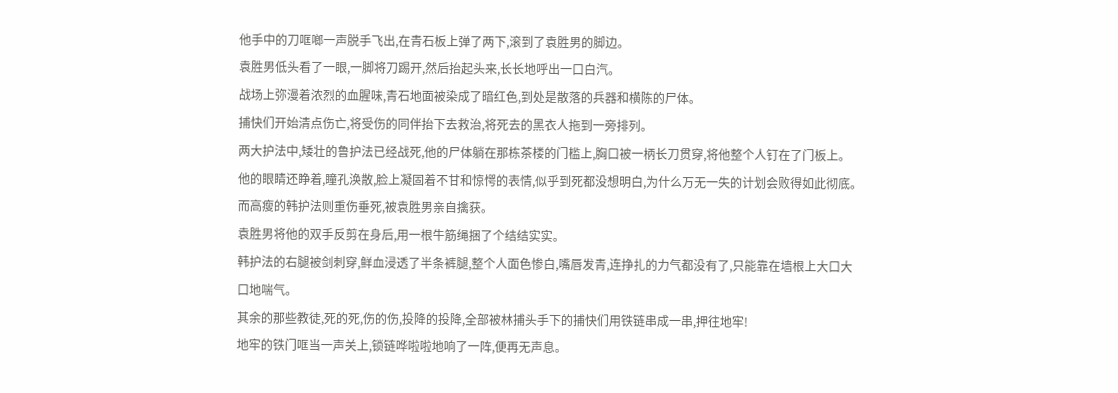他手中的刀哐啷一声脱手飞出,在青石板上弹了两下,滚到了袁胜男的脚边。
袁胜男低头看了一眼,一脚将刀踢开,然后抬起头来,长长地呼出一口白汽。
战场上弥漫着浓烈的血腥味,青石地面被染成了暗红色,到处是散落的兵器和横陈的尸体。
捕快们开始清点伤亡,将受伤的同伴抬下去救治,将死去的黑衣人拖到一旁排列。
两大护法中,矮壮的鲁护法已经战死,他的尸体躺在那栋茶楼的门槛上,胸口被一柄长刀贯穿,将他整个人钉在了门板上。
他的眼睛还睁着,瞳孔涣散,脸上凝固着不甘和惊愕的表情,似乎到死都没想明白,为什么万无一失的计划会败得如此彻底。
而高瘦的韩护法则重伤垂死,被袁胜男亲自擒获。
袁胜男将他的双手反剪在身后,用一根牛筋绳捆了个结结实实。
韩护法的右腿被剑刺穿,鲜血浸透了半条裤腿,整个人面色惨白,嘴唇发青,连挣扎的力气都没有了,只能靠在墙根上大口大口地喘气。
其余的那些教徒,死的死,伤的伤,投降的投降,全部被林捕头手下的捕快们用铁链串成一串,押往地牢!
地牢的铁门哐当一声关上,锁链哗啦啦地响了一阵,便再无声息。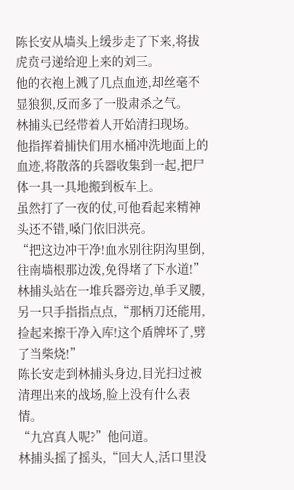陈长安从墙头上缓步走了下来,将拔虎贲弓递给迎上来的刘三。
他的衣袍上溅了几点血迹,却丝毫不显狼狈,反而多了一股肃杀之气。
林捕头已经带着人开始清扫现场。
他指挥着捕快们用水桶冲洗地面上的血迹,将散落的兵器收集到一起,把尸体一具一具地搬到板车上。
虽然打了一夜的仗,可他看起来精神头还不错,嗓门依旧洪亮。
“把这边冲干净!血水别往阴沟里倒,往南墙根那边泼,免得堵了下水道!”林捕头站在一堆兵器旁边,单手叉腰,另一只手指指点点,“那柄刀还能用,捡起来擦干净入库!这个盾牌坏了,劈了当柴烧!”
陈长安走到林捕头身边,目光扫过被清理出来的战场,脸上没有什么表情。
“九宫真人呢?”他问道。
林捕头摇了摇头,“回大人,活口里没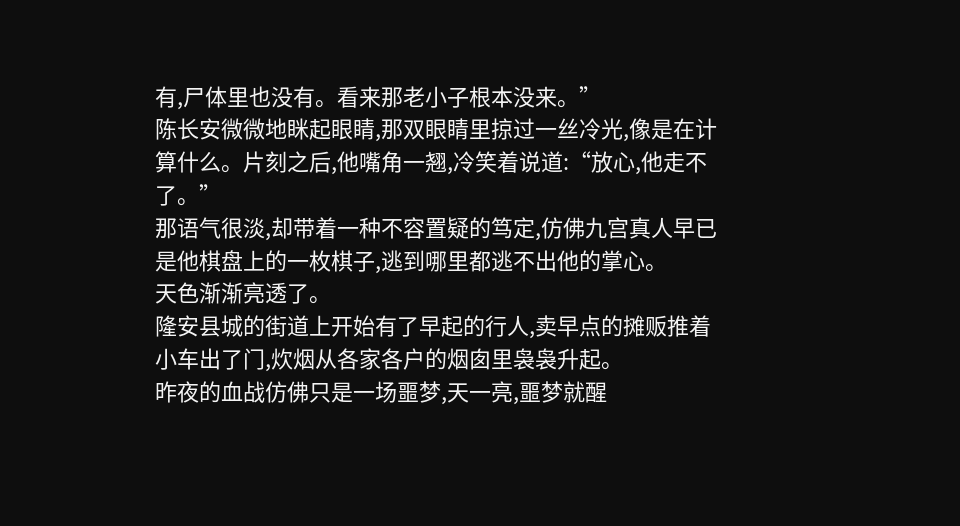有,尸体里也没有。看来那老小子根本没来。”
陈长安微微地眯起眼睛,那双眼睛里掠过一丝冷光,像是在计算什么。片刻之后,他嘴角一翘,冷笑着说道:“放心,他走不了。”
那语气很淡,却带着一种不容置疑的笃定,仿佛九宫真人早已是他棋盘上的一枚棋子,逃到哪里都逃不出他的掌心。
天色渐渐亮透了。
隆安县城的街道上开始有了早起的行人,卖早点的摊贩推着小车出了门,炊烟从各家各户的烟囱里袅袅升起。
昨夜的血战仿佛只是一场噩梦,天一亮,噩梦就醒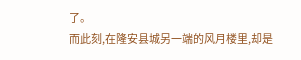了。
而此刻,在隆安县城另一端的风月楼里,却是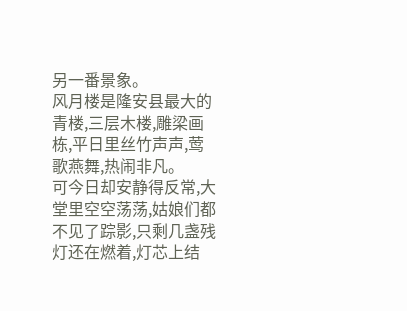另一番景象。
风月楼是隆安县最大的青楼,三层木楼,雕梁画栋,平日里丝竹声声,莺歌燕舞,热闹非凡。
可今日却安静得反常,大堂里空空荡荡,姑娘们都不见了踪影,只剩几盏残灯还在燃着,灯芯上结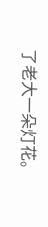了老大一朵灯花。